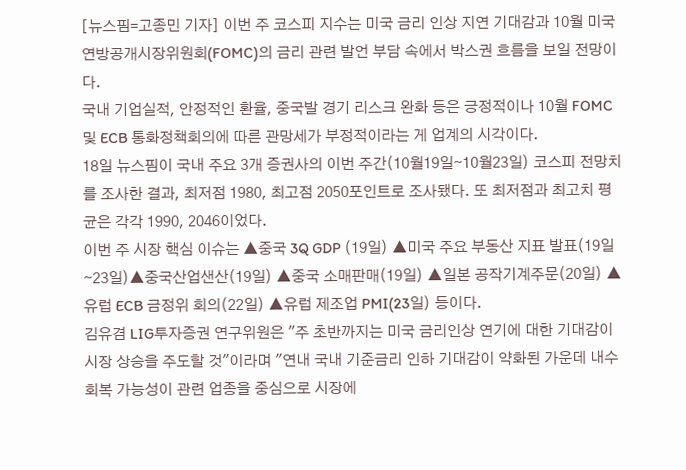[뉴스핌=고종민 기자] 이번 주 코스피 지수는 미국 금리 인상 지연 기대감과 10월 미국 연방공개시장위원회(FOMC)의 금리 관련 발언 부담 속에서 박스권 흐름을 보일 전망이다.
국내 기업실적, 안정적인 환율, 중국발 경기 리스크 완화 등은 긍정적이나 10월 FOMC 및 ECB 통화정책회의에 따른 관망세가 부정적이라는 게 업계의 시각이다.
18일 뉴스핌이 국내 주요 3개 증권사의 이번 주간(10월19일∼10월23일) 코스피 전망치를 조사한 결과, 최저점 1980, 최고점 2050포인트로 조사됐다. 또 최저점과 최고치 평균은 각각 1990, 2046이었다.
이번 주 시장 핵심 이슈는 ▲중국 3Q GDP (19일) ▲미국 주요 부동산 지표 발표(19일∼23일)▲중국산업샌산(19일) ▲중국 소매판매(19일) ▲일본 공작기계주문(20일) ▲유럽 ECB 금정위 회의(22일) ▲유럽 제조업 PMI(23일) 등이다.
김유겸 LIG투자증권 연구위원은 "주 초반까지는 미국 금리인상 연기에 대한 기대감이 시장 상승을 주도할 것"이라며 "연내 국내 기준금리 인하 기대감이 약화된 가운데 내수 회복 가능성이 관련 업종을 중심으로 시장에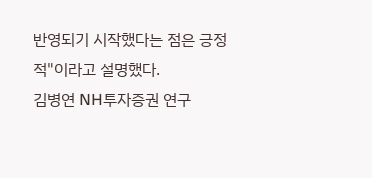반영되기 시작했다는 점은 긍정적"이라고 설명했다.
김병연 NH투자증권 연구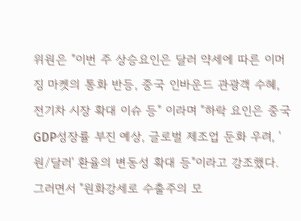위원은 "이번 주 상승요인은 달러 약세에 따른 이머징 마켓의 통화 반등, 중국 인바운드 관광객 수혜, 전기차 시장 확대 이슈 등" 이라며 "하락 요인은 중국 GDP성장률 부진 예상, 글로벌 제조업 둔화 우려, '원/달러' 환율의 변동성 확대 등"이라고 강조했다.
그러면서 "원화강세로 수출주의 모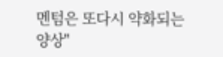멘텀은 또다시 약화되는 양상"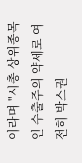이라며 "시총 상위종목인 수출주의 약세로 여전히 박스권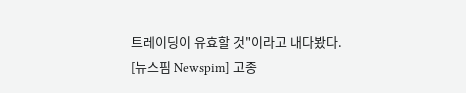트레이딩이 유효할 것"이라고 내다봤다.
[뉴스핌 Newspim] 고종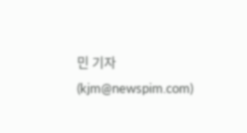민 기자 (kjm@newspim.com)